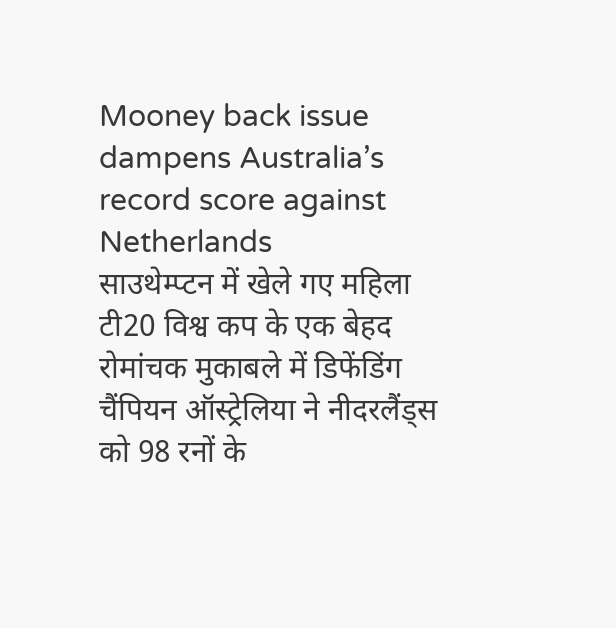Mooney back issue dampens Australia’s record score against Netherlands
साउथेम्प्टन में खेले गए महिला टी20 विश्व कप के एक बेहद रोमांचक मुकाबले में डिफेंडिंग चैंपियन ऑस्ट्रेलिया ने नीदरलैंड्स को 98 रनों के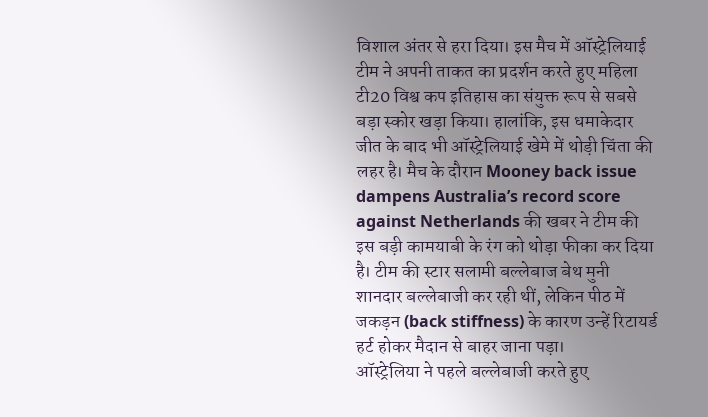विशाल अंतर से हरा दिया। इस मैच में ऑस्ट्रेलियाई टीम ने अपनी ताकत का प्रदर्शन करते हुए महिला टी20 विश्व कप इतिहास का संयुक्त रूप से सबसे बड़ा स्कोर खड़ा किया। हालांकि, इस धमाकेदार जीत के बाद भी ऑस्ट्रेलियाई खेमे में थोड़ी चिंता की लहर है। मैच के दौरान Mooney back issue dampens Australia’s record score against Netherlands की खबर ने टीम की इस बड़ी कामयाबी के रंग को थोड़ा फीका कर दिया है। टीम की स्टार सलामी बल्लेबाज बेथ मुनी शानदार बल्लेबाजी कर रही थीं, लेकिन पीठ में जकड़न (back stiffness) के कारण उन्हें रिटायर्ड हर्ट होकर मैदान से बाहर जाना पड़ा।
ऑस्ट्रेलिया ने पहले बल्लेबाजी करते हुए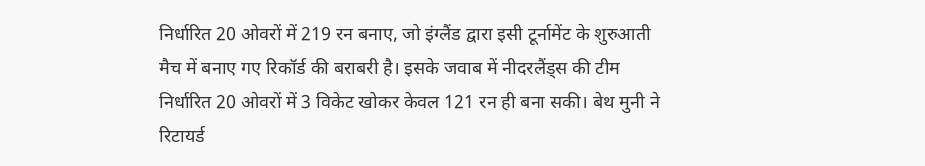निर्धारित 20 ओवरों में 219 रन बनाए, जो इंग्लैंड द्वारा इसी टूर्नामेंट के शुरुआती मैच में बनाए गए रिकॉर्ड की बराबरी है। इसके जवाब में नीदरलैंड्स की टीम निर्धारित 20 ओवरों में 3 विकेट खोकर केवल 121 रन ही बना सकी। बेथ मुनी ने रिटायर्ड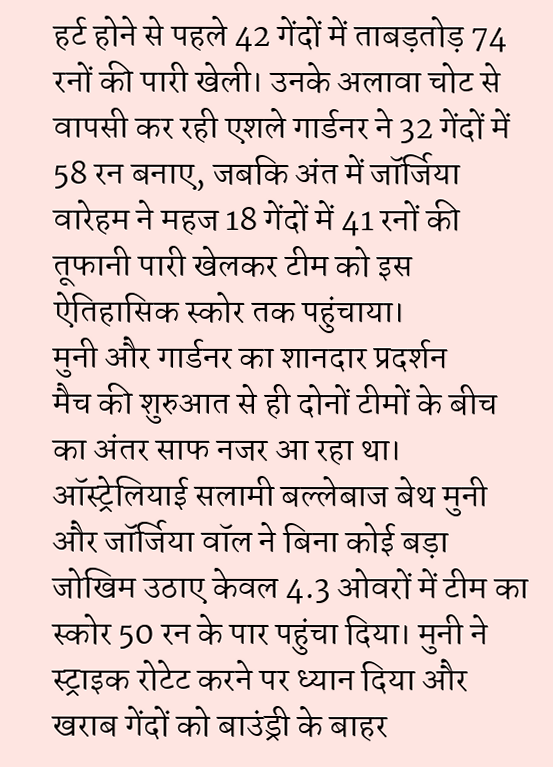हर्ट होने से पहले 42 गेंदों में ताबड़तोड़ 74 रनों की पारी खेली। उनके अलावा चोट से वापसी कर रही एशले गार्डनर ने 32 गेंदों में 58 रन बनाए, जबकि अंत में जॉर्जिया वारेहम ने महज 18 गेंदों में 41 रनों की तूफानी पारी खेलकर टीम को इस ऐतिहासिक स्कोर तक पहुंचाया।
मुनी और गार्डनर का शानदार प्रदर्शन
मैच की शुरुआत से ही दोनों टीमों के बीच का अंतर साफ नजर आ रहा था। ऑस्ट्रेलियाई सलामी बल्लेबाज बेथ मुनी और जॉर्जिया वॉल ने बिना कोई बड़ा जोखिम उठाए केवल 4.3 ओवरों में टीम का स्कोर 50 रन के पार पहुंचा दिया। मुनी ने स्ट्राइक रोटेट करने पर ध्यान दिया और खराब गेंदों को बाउंड्री के बाहर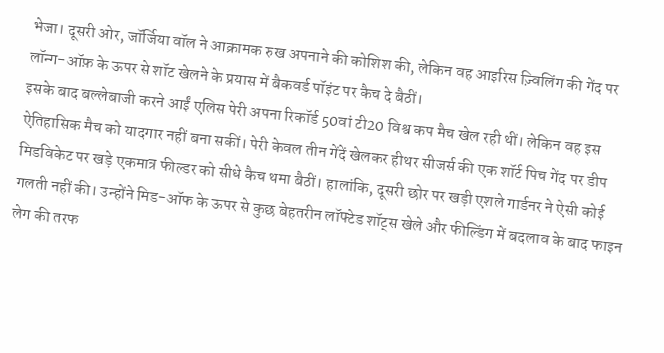भेजा। दूसरी ओर, जॉर्जिया वॉल ने आक्रामक रुख अपनाने की कोशिश की, लेकिन वह आइरिस ज़्विलिंग की गेंद पर लॉन्ग-ऑफ़ के ऊपर से शॉट खेलने के प्रयास में बैकवर्ड पॉइंट पर कैच दे बैठीं।
इसके बाद बल्लेबाजी करने आईं एलिस पेरी अपना रिकॉर्ड 50वां टी20 विश्व कप मैच खेल रही थीं। लेकिन वह इस ऐतिहासिक मैच को यादगार नहीं बना सकीं। पेरी केवल तीन गेंदें खेलकर हीथर सीजर्स की एक शॉर्ट पिच गेंद पर डीप मिडविकेट पर खड़े एकमात्र फील्डर को सीधे कैच थमा बैठीं। हालांकि, दूसरी छोर पर खड़ी एशले गार्डनर ने ऐसी कोई गलती नहीं की। उन्होंने मिड-ऑफ के ऊपर से कुछ बेहतरीन लॉफ्टेड शॉट्स खेले और फील्डिंग में बदलाव के बाद फाइन लेग की तरफ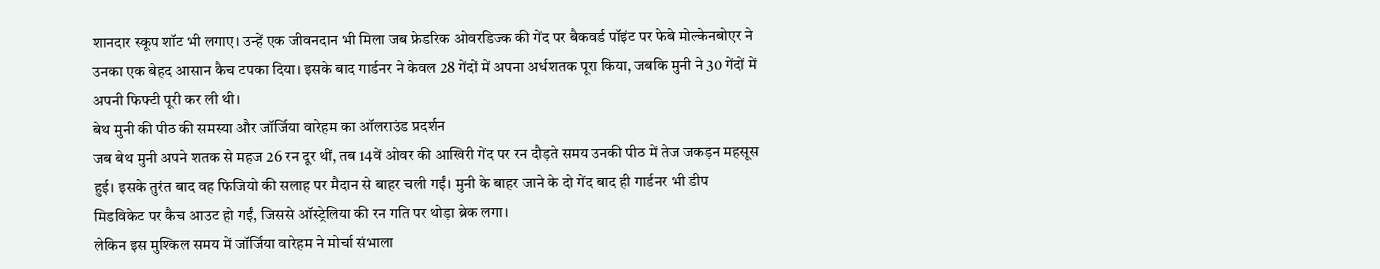शानदार स्कूप शॉट भी लगाए। उन्हें एक जीवनदान भी मिला जब फ्रेडरिक ओवरडिज्क की गेंद पर बैकवर्ड पॉइंट पर फेबे मोल्केनबोएर ने उनका एक बेहद आसान कैच टपका दिया। इसके बाद गार्डनर ने केवल 28 गेंदों में अपना अर्धशतक पूरा किया, जबकि मुनी ने 30 गेंदों में अपनी फिफ्टी पूरी कर ली थी।
बेथ मुनी की पीठ की समस्या और जॉर्जिया वारेहम का ऑलराउंड प्रदर्शन
जब बेथ मुनी अपने शतक से महज 26 रन दूर थीं, तब 14वें ओवर की आखिरी गेंद पर रन दौड़ते समय उनकी पीठ में तेज जकड़न महसूस हुई। इसके तुरंत बाद वह फिजियो की सलाह पर मैदान से बाहर चली गईं। मुनी के बाहर जाने के दो गेंद बाद ही गार्डनर भी डीप मिडविकेट पर कैच आउट हो गईं, जिससे ऑस्ट्रेलिया की रन गति पर थोड़ा ब्रेक लगा।
लेकिन इस मुश्किल समय में जॉर्जिया वारेहम ने मोर्चा संभाला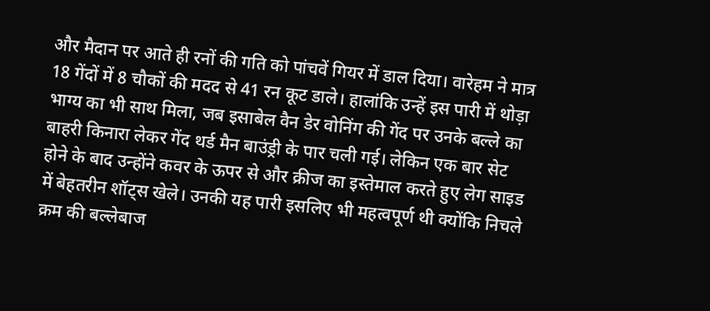और मैदान पर आते ही रनों की गति को पांचवें गियर में डाल दिया। वारेहम ने मात्र 18 गेंदों में 8 चौकों की मदद से 41 रन कूट डाले। हालांकि उन्हें इस पारी में थोड़ा भाग्य का भी साथ मिला, जब इसाबेल वैन डेर वोनिंग की गेंद पर उनके बल्ले का बाहरी किनारा लेकर गेंद थर्ड मैन बाउंड्री के पार चली गई। लेकिन एक बार सेट होने के बाद उन्होंने कवर के ऊपर से और क्रीज का इस्तेमाल करते हुए लेग साइड में बेहतरीन शॉट्स खेले। उनकी यह पारी इसलिए भी महत्वपूर्ण थी क्योंकि निचले क्रम की बल्लेबाज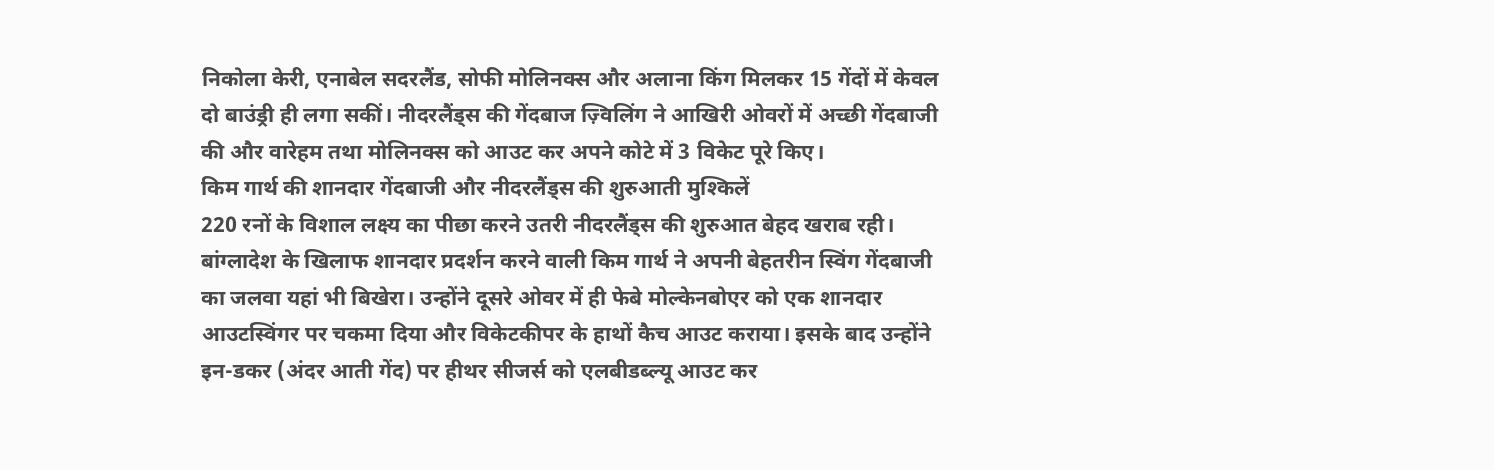निकोला केरी, एनाबेल सदरलैंड, सोफी मोलिनक्स और अलाना किंग मिलकर 15 गेंदों में केवल दो बाउंड्री ही लगा सकीं। नीदरलैंड्स की गेंदबाज ज़्विलिंग ने आखिरी ओवरों में अच्छी गेंदबाजी की और वारेहम तथा मोलिनक्स को आउट कर अपने कोटे में 3 विकेट पूरे किए।
किम गार्थ की शानदार गेंदबाजी और नीदरलैंड्स की शुरुआती मुश्किलें
220 रनों के विशाल लक्ष्य का पीछा करने उतरी नीदरलैंड्स की शुरुआत बेहद खराब रही। बांग्लादेश के खिलाफ शानदार प्रदर्शन करने वाली किम गार्थ ने अपनी बेहतरीन स्विंग गेंदबाजी का जलवा यहां भी बिखेरा। उन्होंने दूसरे ओवर में ही फेबे मोल्केनबोएर को एक शानदार आउटस्विंगर पर चकमा दिया और विकेटकीपर के हाथों कैच आउट कराया। इसके बाद उन्होंने इन-डकर (अंदर आती गेंद) पर हीथर सीजर्स को एलबीडब्ल्यू आउट कर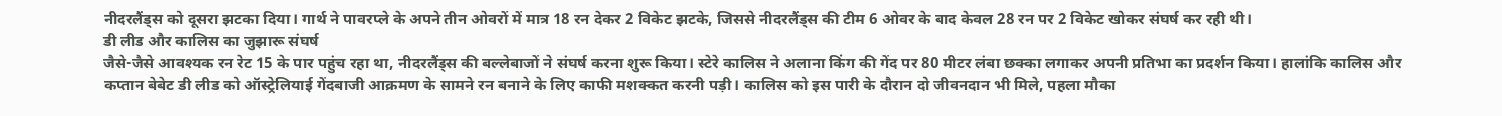नीदरलैंड्स को दूसरा झटका दिया। गार्थ ने पावरप्ले के अपने तीन ओवरों में मात्र 18 रन देकर 2 विकेट झटके, जिससे नीदरलैंड्स की टीम 6 ओवर के बाद केवल 28 रन पर 2 विकेट खोकर संघर्ष कर रही थी।
डी लीड और कालिस का जुझारू संघर्ष
जैसे-जैसे आवश्यक रन रेट 15 के पार पहुंच रहा था, नीदरलैंड्स की बल्लेबाजों ने संघर्ष करना शुरू किया। स्टेरे कालिस ने अलाना किंग की गेंद पर 80 मीटर लंबा छक्का लगाकर अपनी प्रतिभा का प्रदर्शन किया। हालांकि कालिस और कप्तान बेबेट डी लीड को ऑस्ट्रेलियाई गेंदबाजी आक्रमण के सामने रन बनाने के लिए काफी मशक्कत करनी पड़ी। कालिस को इस पारी के दौरान दो जीवनदान भी मिले, पहला मौका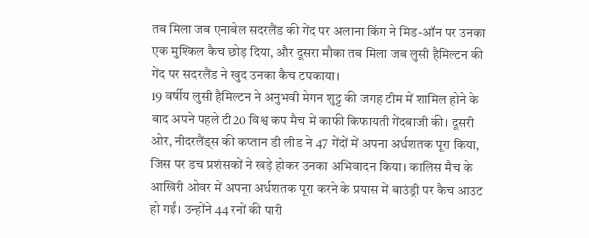तब मिला जब एनाबेल सदरलैंड की गेंद पर अलाना किंग ने मिड-ऑन पर उनका एक मुश्किल कैच छोड़ दिया, और दूसरा मौका तब मिला जब लुसी हैमिल्टन की गेंद पर सदरलैंड ने खुद उनका कैच टपकाया।
19 वर्षीय लुसी हैमिल्टन ने अनुभवी मेगन शुट्ट की जगह टीम में शामिल होने के बाद अपने पहले टी20 विश्व कप मैच में काफी किफायती गेंदबाजी की। दूसरी ओर, नीदरलैंड्स की कप्तान डी लीड ने 47 गेंदों में अपना अर्धशतक पूरा किया, जिस पर डच प्रशंसकों ने खड़े होकर उनका अभिवादन किया। कालिस मैच के आखिरी ओवर में अपना अर्धशतक पूरा करने के प्रयास में बाउंड्री पर कैच आउट हो गईं। उन्होंने 44 रनों की पारी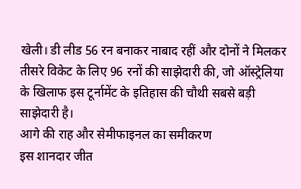खेली। डी लीड 56 रन बनाकर नाबाद रहीं और दोनों ने मिलकर तीसरे विकेट के लिए 96 रनों की साझेदारी की, जो ऑस्ट्रेलिया के खिलाफ इस टूर्नामेंट के इतिहास की चौथी सबसे बड़ी साझेदारी है।
आगे की राह और सेमीफाइनल का समीकरण
इस शानदार जीत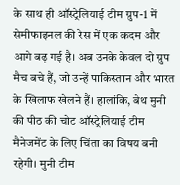के साथ ही ऑस्ट्रेलियाई टीम ग्रुप-1 में सेमीफाइनल की रेस में एक कदम और आगे बढ़ गई है। अब उनके केवल दो ग्रुप मैच बचे हैं, जो उन्हें पाकिस्तान और भारत के खिलाफ खेलने हैं। हालांकि, बेथ मुनी की पीठ की चोट ऑस्ट्रेलियाई टीम मैनेजमेंट के लिए चिंता का विषय बनी रहेगी। मुनी टीम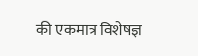की एकमात्र विशेषज्ञ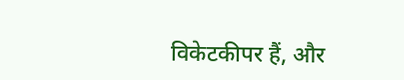विकेटकीपर हैं, और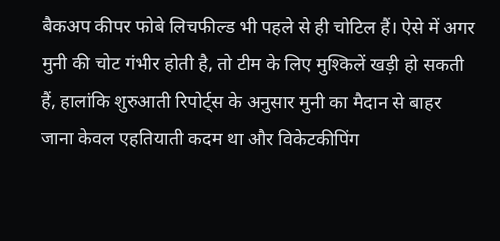बैकअप कीपर फोबे लिचफील्ड भी पहले से ही चोटिल हैं। ऐसे में अगर मुनी की चोट गंभीर होती है, तो टीम के लिए मुश्किलें खड़ी हो सकती हैं, हालांकि शुरुआती रिपोर्ट्स के अनुसार मुनी का मैदान से बाहर जाना केवल एहतियाती कदम था और विकेटकीपिंग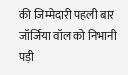की जिम्मेदारी पहली बार जॉर्जिया वॉल को निभानी पड़ी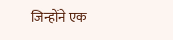जिन्होंने एक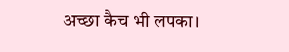अच्छा कैच भी लपका।